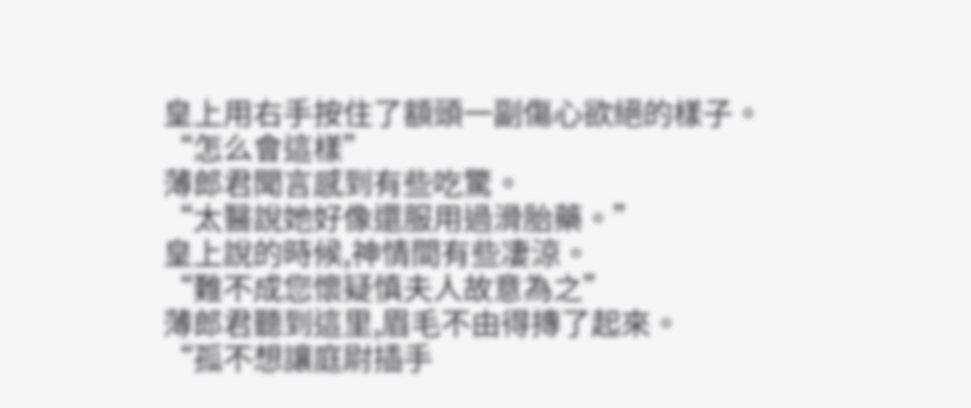皇上用右手按住了額頭一副傷心欲絕的樣子。
“怎么會這樣”
薄郎君聞言感到有些吃驚。
“太醫說她好像還服用過滑胎藥。”
皇上說的時候,神情間有些凄涼。
“難不成您懷疑慎夫人故意為之”
薄郎君聽到這里,眉毛不由得摶了起來。
“孤不想讓庭尉插手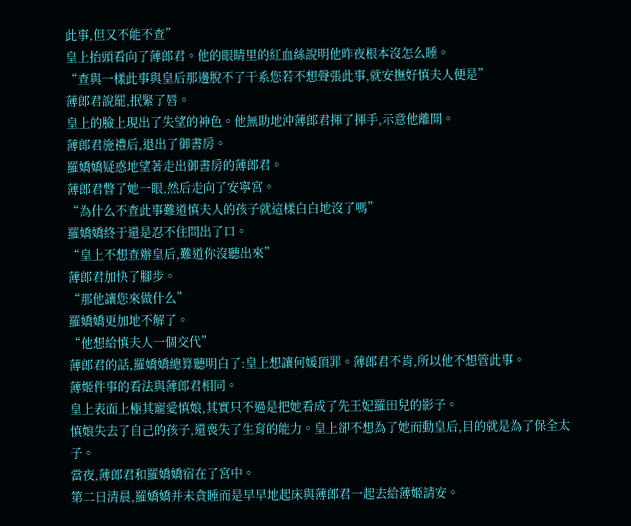此事,但又不能不查”
皇上抬頭看向了薄郎君。他的眼睛里的紅血絲說明他昨夜根本沒怎么睡。
“查與一樣此事與皇后那邊脫不了干系您若不想聲張此事,就安撫好慎夫人便是”
薄郎君說罷,抿緊了唇。
皇上的臉上現出了失望的神色。他無助地沖薄郎君揮了揮手,示意他離開。
薄郎君施禮后,退出了御書房。
羅嬌嬌疑惑地望著走出御書房的薄郎君。
薄郎君瞥了她一眼,然后走向了安寧宮。
“為什么不查此事難道慎夫人的孩子就這樣白白地沒了嗎”
羅嬌嬌終于還是忍不住問出了口。
“皇上不想查辦皇后,難道你沒聽出來”
薄郎君加快了腳步。
“那他讓您來做什么”
羅嬌嬌更加地不解了。
“他想給慎夫人一個交代”
薄郎君的話,羅嬌嬌總算聽明白了:皇上想讓何媛頂罪。薄郎君不肯,所以他不想管此事。
薄姬件事的看法與薄郎君相同。
皇上表面上極其寵愛慎娘,其實只不過是把她看成了先王妃羅田兒的影子。
慎娘失去了自己的孩子,還喪失了生育的能力。皇上卻不想為了她而動皇后,目的就是為了保全太子。
當夜,薄郎君和羅嬌嬌宿在了宮中。
第二日清晨,羅嬌嬌并未貪睡而是早早地起床與薄郎君一起去給薄姬請安。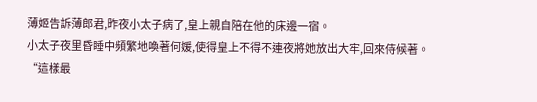薄姬告訴薄郎君,昨夜小太子病了,皇上親自陪在他的床邊一宿。
小太子夜里昏睡中頻繁地喚著何媛,使得皇上不得不連夜將她放出大牢,回來侍候著。
“這樣最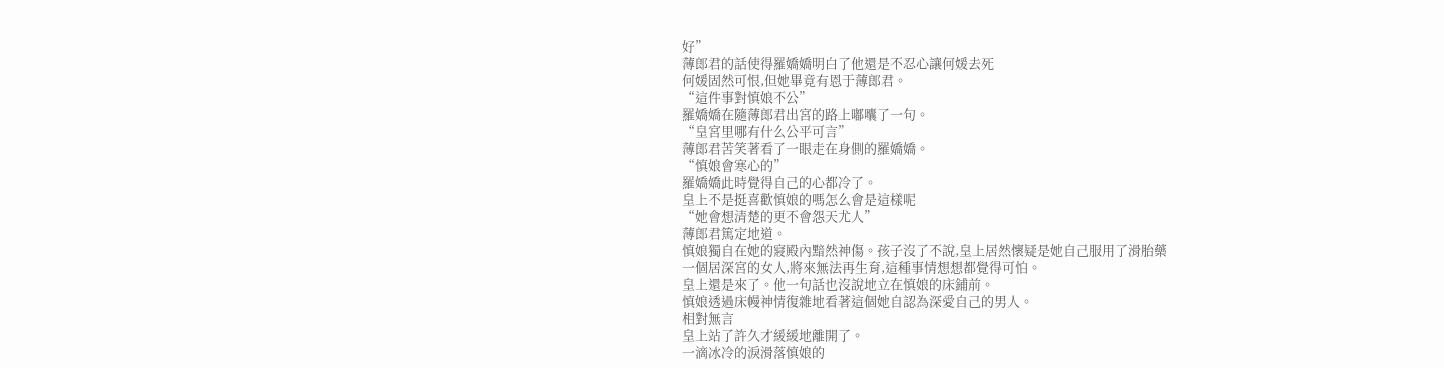好”
薄郎君的話使得羅嬌嬌明白了他還是不忍心讓何媛去死
何媛固然可恨,但她畢竟有恩于薄郎君。
“這件事對慎娘不公”
羅嬌嬌在隨薄郎君出宮的路上嘟囔了一句。
“皇宮里哪有什么公平可言”
薄郎君苦笑著看了一眼走在身側的羅嬌嬌。
“慎娘會寒心的”
羅嬌嬌此時覺得自己的心都冷了。
皇上不是挺喜歡慎娘的嗎怎么會是這樣呢
“她會想清楚的更不會怨天尤人”
薄郎君篤定地道。
慎娘獨自在她的寢殿內黯然神傷。孩子沒了不說,皇上居然懷疑是她自己服用了滑胎藥
一個居深宮的女人,將來無法再生育,這種事情想想都覺得可怕。
皇上還是來了。他一句話也沒說地立在慎娘的床鋪前。
慎娘透過床幔神情復雜地看著這個她自認為深愛自己的男人。
相對無言
皇上站了許久才緩緩地離開了。
一滴冰冷的淚滑落慎娘的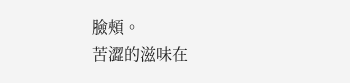臉頰。
苦澀的滋味在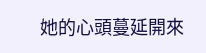她的心頭蔓延開來